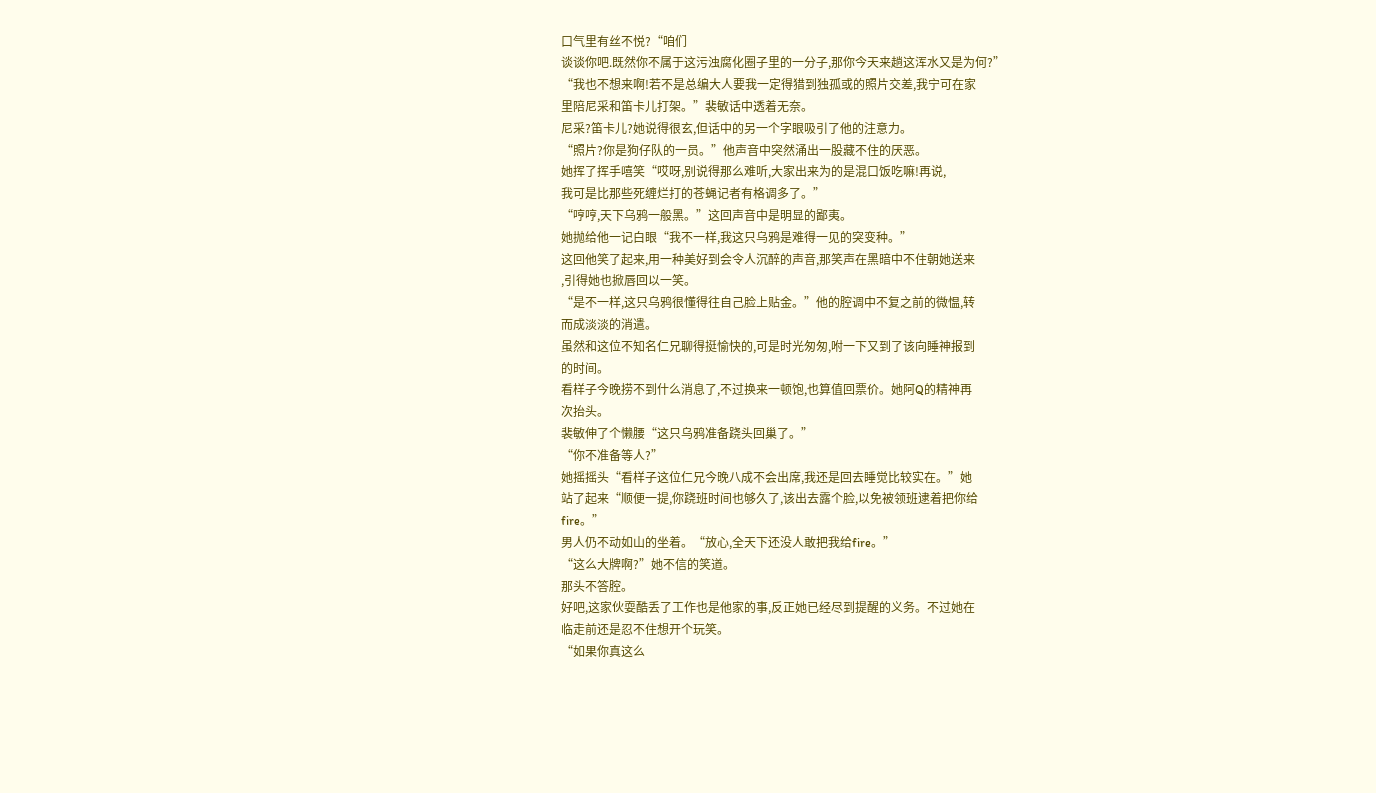口气里有丝不悦?“咱们
谈谈你吧.既然你不属于这污浊腐化圈子里的一分子,那你今天来趟这浑水又是为何?”
“我也不想来啊!若不是总编大人要我一定得猎到独孤或的照片交差,我宁可在家
里陪尼采和笛卡儿打架。”裴敏话中透着无奈。
尼采?笛卡儿?她说得很玄,但话中的另一个字眼吸引了他的注意力。
“照片?你是狗仔队的一员。”他声音中突然涌出一股藏不住的厌恶。
她挥了挥手嘻笑“哎呀,别说得那么难听,大家出来为的是混口饭吃嘛!再说,
我可是比那些死缠烂打的苍蝇记者有格调多了。”
“哼哼,天下乌鸦一般黑。”这回声音中是明显的鄙夷。
她抛给他一记白眼“我不一样,我这只乌鸦是难得一见的突变种。”
这回他笑了起来,用一种美好到会令人沉醉的声音,那笑声在黑暗中不住朝她送来
,引得她也掀唇回以一笑。
“是不一样,这只乌鸦很懂得往自己脸上贴金。”他的腔调中不复之前的微愠,转
而成淡淡的消遣。
虽然和这位不知名仁兄聊得挺愉快的,可是时光匆匆,咐一下又到了该向睡神报到
的时间。
看样子今晚捞不到什么消息了,不过换来一顿饱,也算值回票价。她阿Q的精神再
次抬头。
裴敏伸了个懒腰“这只乌鸦准备跷头回巢了。”
“你不准备等人?”
她摇摇头“看样子这位仁兄今晚八成不会出席,我还是回去睡觉比较实在。”她
站了起来“顺便一提,你跷班时间也够久了,该出去露个脸,以免被领班逮着把你给
fire。”
男人仍不动如山的坐着。“放心,全天下还没人敢把我给fire。”
“这么大牌啊?”她不信的笑道。
那头不答腔。
好吧,这家伙耍酷丢了工作也是他家的事,反正她已经尽到提醒的义务。不过她在
临走前还是忍不住想开个玩笑。
“如果你真这么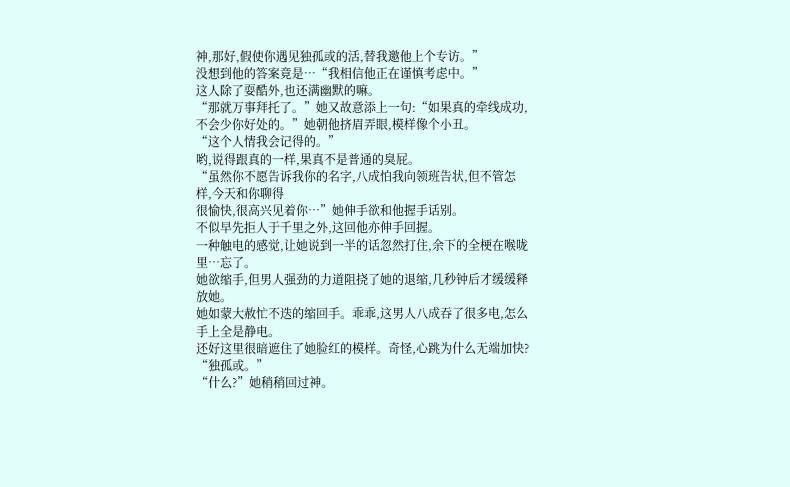神,那好,假使你遇见独孤或的活,替我邀他上个专访。”
没想到他的答案竟是…“我相信他正在谨慎考虑中。”
这人除了耍酷外,也还满幽默的嘛。
“那就万事拜托了。”她又故意添上一句:“如果真的牵线成功,不会少你好处的。”她朝他挤眉弄眼,模样像个小丑。
“这个人情我会记得的。”
哟,说得跟真的一样,果真不是普通的臭屁。
“虽然你不愿告诉我你的名字,八成怕我向领班告状,但不管怎样,今天和你聊得
很愉快,很高兴见着你…”她伸手欲和他握手话别。
不似早先拒人于千里之外,这回他亦伸手回握。
一种触电的感觉,让她说到一半的话忽然打住,余下的全梗在喉咙里…忘了。
她欲缩手,但男人强劲的力道阻挠了她的退缩,几秒钟后才缓缓释放她。
她如蒙大赦忙不迭的缩回手。乖乖,这男人八成吞了很多电,怎么手上全是静电。
还好这里很暗遮住了她脸红的模样。奇怪,心跳为什么无端加快?
“独孤或。”
“什么?”她稍稍回过神。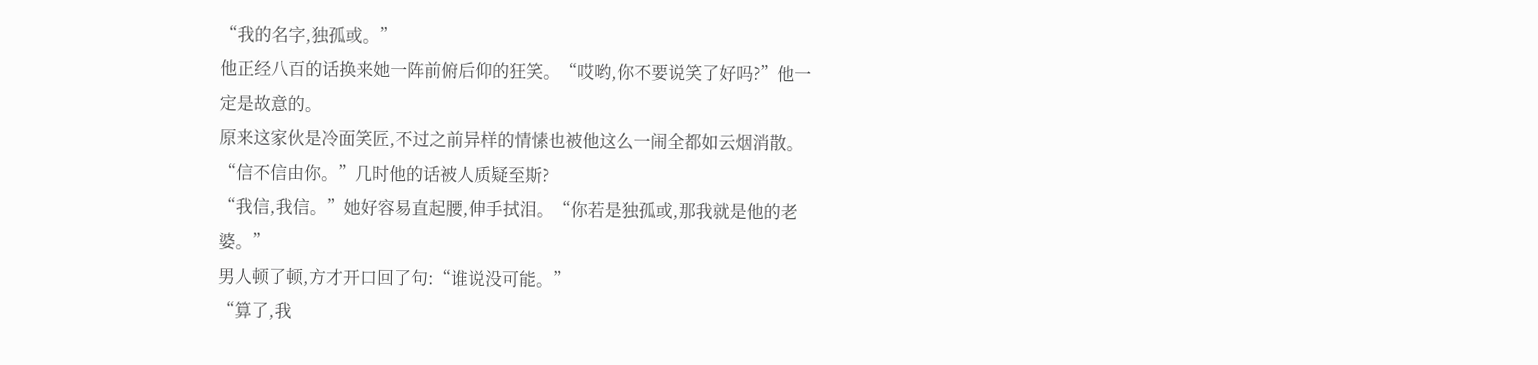“我的名字,独孤或。”
他正经八百的话换来她一阵前俯后仰的狂笑。“哎哟,你不要说笑了好吗?”他一
定是故意的。
原来这家伙是冷面笑匠,不过之前异样的情愫也被他这么一闹全都如云烟消散。
“信不信由你。”几时他的话被人质疑至斯?
“我信,我信。”她好容易直起腰,伸手拭泪。“你若是独孤或,那我就是他的老
婆。”
男人顿了顿,方才开口回了句:“谁说没可能。”
“算了,我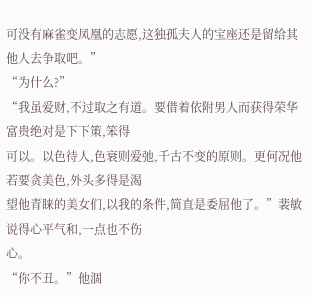可没有麻雀变凤凰的志愿,这独孤夫人的宝座还是留给其他人去争取吧。”
“为什么?”
“我虽爱财,不过取之有道。要借着依附男人而获得荣华富贵绝对是下下策,笨得
可以。以色待人,色衰则爱弛,千古不变的原则。更何况他若要贪美色,外头多得是渴
望他青睐的美女们,以我的条件,简直是委屈他了。”裴敏说得心平气和,一点也不伤
心。
“你不丑。”他涸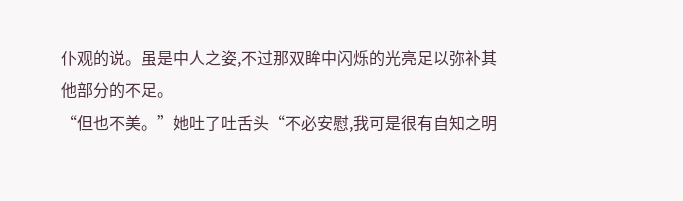仆观的说。虽是中人之姿,不过那双眸中闪烁的光亮足以弥补其
他部分的不足。
“但也不美。”她吐了吐舌头“不必安慰,我可是很有自知之明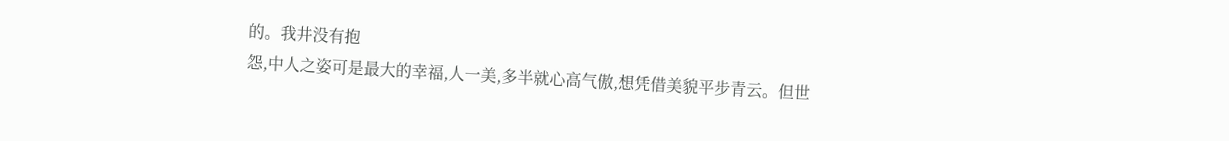的。我井没有抱
怨,中人之姿可是最大的幸福,人一美,多半就心高气傲,想凭借美貌平步青云。但世